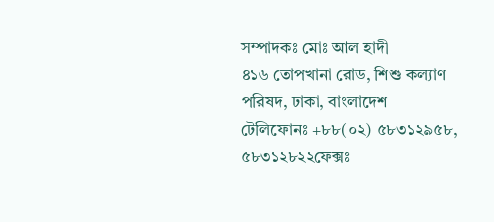সম্পাদকঃ মোঃ আল হাদী
৪১৬ তোপখানা রোড, শিশু কল্যাণ পরিষদ, ঢাকা, বাংলাদেশ
টেলিফোনঃ +৮৮(০২) ৫৮৩১২৯৫৮, ৫৮৩১২৮২২ফেক্সঃ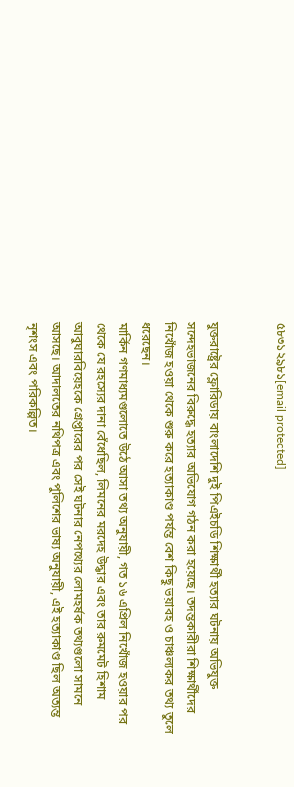৫৮৩১২৯৮১[email protected]


যুক্তরাষ্ট্রের ফ্লোরিডায় বাংলাদেশি দুই পিএইচডি শিক্ষার্থী হত্যার ঘটনায় অভিযুক্ত সন্দেহভাজনের বিরুদ্ধে হত্যার অভিযোগ গঠন করা হয়েছে। তদন্তকারীরা শিক্ষার্থীদের নিখোঁজ হওয়া থেকে শুরু করে হত্যাকাণ্ড পর্যন্ত বেশ কিছু ভয়াবহ ও চাঞ্চল্যকর তথ্য তুলে ধরেছেন।
মার্কিন গণমাধ্যমগুলোতে উঠে আসা তথ্য অনুযায়ী, গত ১৬ এপ্রিল নিখোঁজ হওয়ার পর থেকে যে রহস্যের দানা বেঁধেছিল, লিমনের মরদেহ উদ্ধার এবং তার রুমমেট হিশাম আবুঘারবিয়েহকে গ্রেপ্তারের পর সেই ঘটনার নেপথ্যের লোমহর্ষক তথ্যগুলো সামনে আসছে। আদালতের নথিপত্র এবং পুলিশের ভাষ্য অনুযায়ী, এই হত্যাকাণ্ড ছিল অত্যন্ত নৃশংস এবং পরিকল্পিত।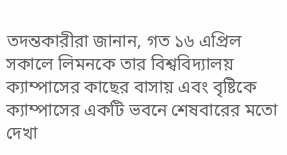তদন্তকারীরা জানান, গত ১৬ এপ্রিল সকালে লিমনকে তার বিশ্ববিদ্যালয় ক্যাম্পাসের কাছের বাসায় এবং বৃষ্টিকে ক্যাম্পাসের একটি ভবনে শেষবারের মতো দেখা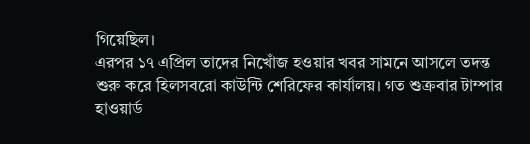গিয়েছিল।
এরপর ১৭ এপ্রিল তাদের নিখোঁজ হওয়ার খবর সামনে আসলে তদন্ত শুরু করে হিলসবরো কাউন্টি শেরিফের কার্যালয়। গত শুক্রবার টাম্পার হাওয়ার্ড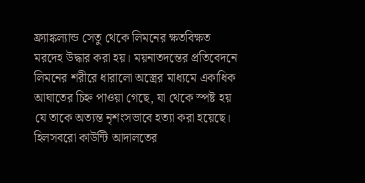ফ্র্যাঙ্কল্যান্ড সেতু থেকে লিমনের ক্ষতবিক্ষত মরদেহ উদ্ধার করা হয়। ময়নাতদন্তের প্রতিবেদনে লিমনের শরীরে ধারালো অস্ত্রের মাধ্যমে একাধিক আঘাতের চিহ্ন পাওয়া গেছে, যা থেকে স্পষ্ট হয় যে তাকে অত্যন্ত নৃশংসভাবে হত্যা করা হয়েছে।
হিলসবরো কাউন্টি আদালতের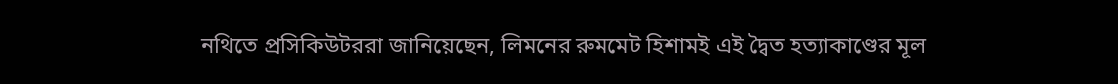নথিতে প্রসিকিউটররা জানিয়েছেন, লিমনের রুমমেট হিশামই এই দ্বৈত হত্যাকাণ্ডের মূল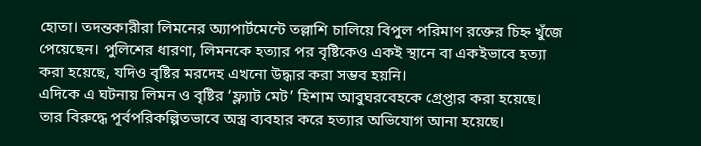হোতা। তদন্তকারীরা লিমনের অ্যাপার্টমেন্টে তল্লাশি চালিয়ে বিপুল পরিমাণ রক্তের চিহ্ন খুঁজে পেয়েছেন। পুলিশের ধারণা, লিমনকে হত্যার পর বৃষ্টিকেও একই স্থানে বা একইভাবে হত্যা করা হয়েছে, যদিও বৃষ্টির মরদেহ এখনো উদ্ধার করা সম্ভব হয়নি।
এদিকে এ ঘটনায় লিমন ও বৃষ্টির ‘ফ্ল্যাট মেট’ হিশাম আবুঘরবেহকে গ্রেপ্তার করা হয়েছে। তার বিরুদ্ধে পূর্বপরিকল্পিতভাবে অস্ত্র ব্যবহার করে হত্যার অভিযোগ আনা হয়েছে।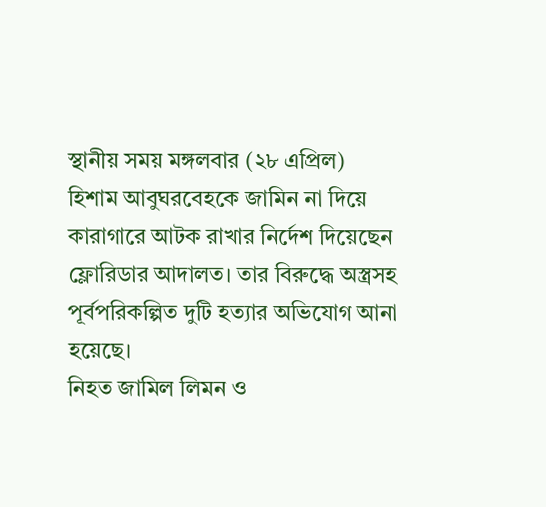স্থানীয় সময় মঙ্গলবার (২৮ এপ্রিল) হিশাম আবুঘরবেহকে জামিন না দিয়ে কারাগারে আটক রাখার নির্দেশ দিয়েছেন ফ্লোরিডার আদালত। তার বিরুদ্ধে অস্ত্রসহ পূর্বপরিকল্পিত দুটি হত্যার অভিযোগ আনা হয়েছে।
নিহত জামিল লিমন ও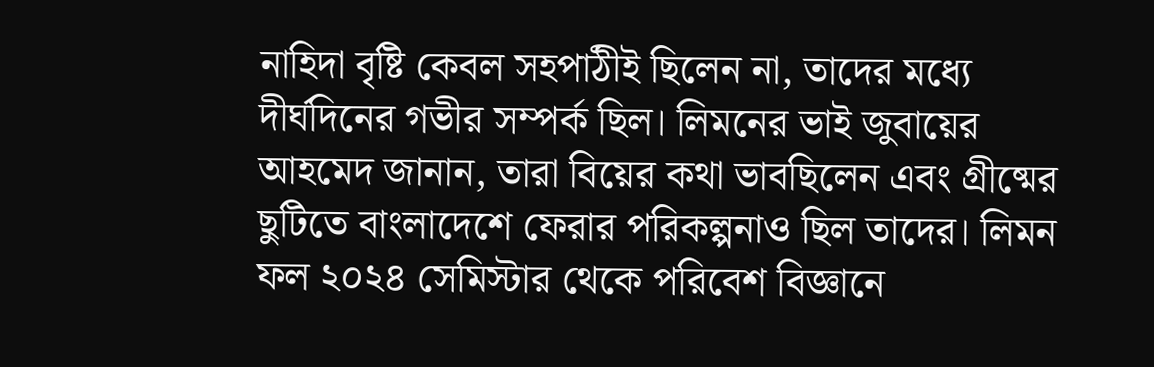নাহিদা বৃষ্টি কেবল সহপাঠীই ছিলেন না, তাদের মধ্যে দীর্ঘদিনের গভীর সম্পর্ক ছিল। লিমনের ভাই জুবায়ের আহমেদ জানান, তারা বিয়ের কথা ভাবছিলেন এবং গ্রীষ্মের ছুটিতে বাংলাদেশে ফেরার পরিকল্পনাও ছিল তাদের। লিমন ফল ২০২৪ সেমিস্টার থেকে পরিবেশ বিজ্ঞানে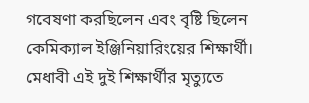গবেষণা করছিলেন এবং বৃষ্টি ছিলেন কেমিক্যাল ইঞ্জিনিয়ারিংয়ের শিক্ষার্থী। মেধাবী এই দুই শিক্ষার্থীর মৃত্যুতে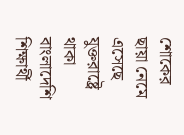শোকের ছায়া নেমে এসেছে যুক্তরাষ্ট্রে থাকা বাংলাদেশি শিক্ষার্থী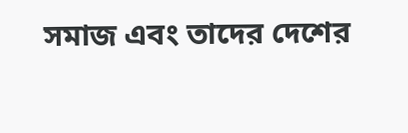সমাজ এবং তাদের দেশের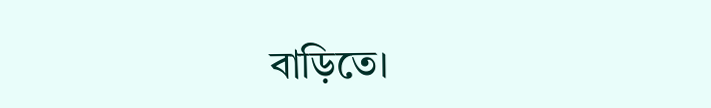বাড়িতে।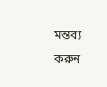মন্তব্য করুন